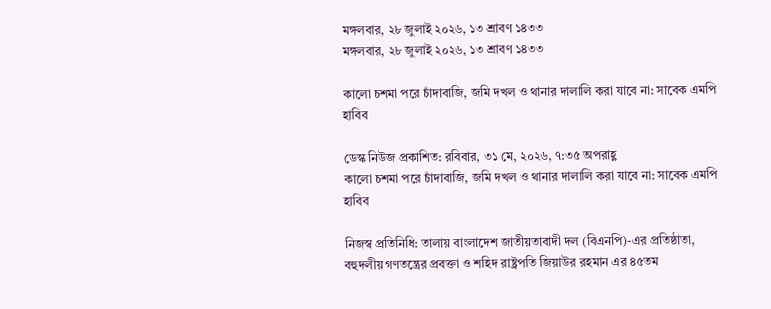মঙ্গলবার, ২৮ জুলাই ২০২৬, ১৩ শ্রাবণ ১৪৩৩
মঙ্গলবার, ২৮ জুলাই ২০২৬, ১৩ শ্রাবণ ১৪৩৩

কালো চশমা পরে চাঁদাবাজি, জমি দখল ও থানার দালালি করা যাবে না: সাবেক এমপি হাবিব

ডেস্ক নিউজ প্রকাশিত: রবিবার, ৩১ মে, ২০২৬, ৭:৩৫ অপরাহ্ণ
কালো চশমা পরে চাঁদাবাজি, জমি দখল ও থানার দালালি করা যাবে না: সাবেক এমপি হাবিব

নিজস্ব প্রতিনিধি: তালায় বাংলাদেশ জাতীয়তাবাদী দল (বিএনপি)-এর প্রতিষ্ঠাতা, বহুদলীয় গণতন্ত্রের প্রবক্তা ও শহিদ রাষ্ট্রপতি জিয়াউর রহমান এর ৪৫তম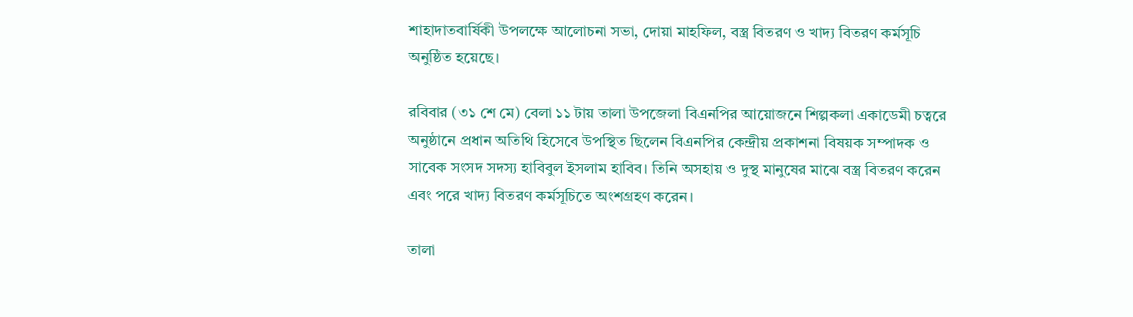শাহাদাতবার্ষিকী উপলক্ষে আলোচনা সভা, দোয়া মাহফিল, বস্ত্র বিতরণ ও খাদ্য বিতরণ কর্মসূচি অনুষ্ঠিত হয়েছে।

রবিবার (৩১ শে মে) বেলা ১১ টায় তালা উপজেলা বিএনপির আয়োজনে শিল্পকলা একাডেমী চত্বরে অনুষ্ঠানে প্রধান অতিথি হিসেবে উপস্থিত ছিলেন বিএনপির কেন্দ্রীয় প্রকাশনা বিষয়ক সম্পাদক ও সাবেক সংসদ সদস্য হাবিবুল ইসলাম হাবিব। তিনি অসহায় ও দুস্থ মানুষের মাঝে বস্ত্র বিতরণ করেন এবং পরে খাদ্য বিতরণ কর্মসূচিতে অংশগ্রহণ করেন।

তালা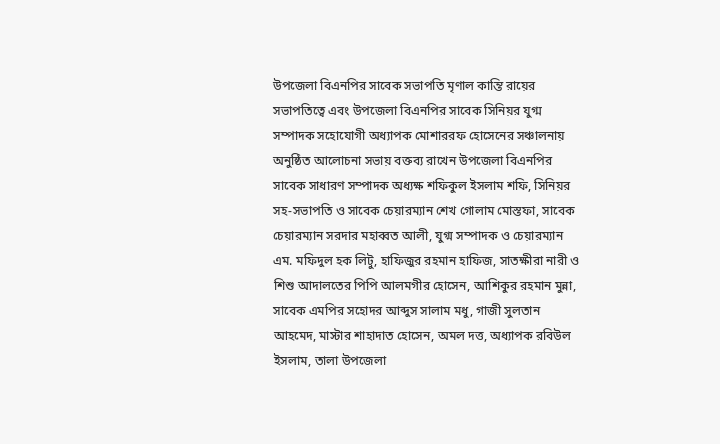উপজেলা বিএনপির সাবেক সভাপতি মৃণাল কান্তি রায়ের সভাপতিত্বে এবং উপজেলা বিএনপির সাবেক সিনিয়র যুগ্ম সম্পাদক সহোযোগী অধ্যাপক মোশাররফ হোসেনের সঞ্চালনায় অনুষ্ঠিত আলোচনা সভায় বক্তব্য রাখেন উপজেলা বিএনপির সাবেক সাধারণ সম্পাদক অধ্যক্ষ শফিকুল ইসলাম শফি, সিনিয়র সহ-সভাপতি ও সাবেক চেয়ারম্যান শেখ গোলাম মোস্তফা, সাবেক চেয়ারম্যান সরদার মহাব্বত আলী, যুগ্ম সম্পাদক ও চেয়ারম্যান এম. মফিদুল হক লিটু, হাফিজুর রহমান হাফিজ, সাতক্ষীরা নারী ও শিশু আদালতের পিপি আলমগীর হোসেন, আশিকুর রহমান মুন্না, সাবেক এমপির সহোদর আব্দুস সালাম মধু, গাজী সুলতান আহমেদ, মাস্টার শাহাদাত হোসেন, অমল দত্ত, অধ্যাপক রবিউল ইসলাম, তালা উপজেলা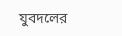যুবদলের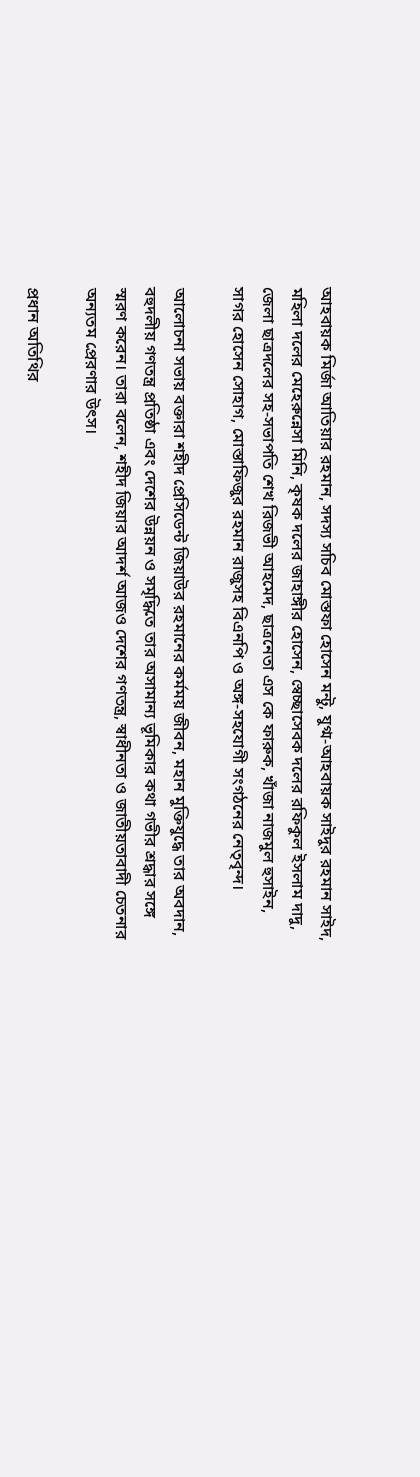আহবায়ক মির্জা আতিয়ার রহমান, সদস্য সচিব মোস্তফা হোসেন মন্টু, যুগ্ম-আহবায়ক সাইদুর রহমান সাইদ, মহিলা দলের মেহেরুন্নেসা মিনি, কৃষক দলের জাহাঙ্গীর হোসেন, স্বেচ্ছাসেবক দলের রফিকুল ইসলাম দাদু, জেলা ছাত্রদলের সহ-সভাপতি শেখ রিজভী আহমেদ, ছাত্রনেতা এস কে ফারুক, খাঁজা নাজমুল হুসাইন, সাগর হোসেন সোহাগ, মোস্তাফিজুর রহমান রাজুসহ বিএনপি ও অঙ্গ-সহযোগী সংগঠনের নেতৃবৃন্দ।

আলোচনা সভায় বক্তারা শহীদ প্রেসিডেন্ট জিয়াউর রহমানের কর্মময় জীবন, মহান মুক্তিযুদ্ধে তার অবদান, বহুদলীয় গণতন্ত্র প্রতিষ্ঠা এবং দেশের উন্নয়ন ও সমৃদ্ধিতে তার অসামান্য ভূমিকার কথা গভীর শ্রদ্ধার সঙ্গে স্মরণ করেন। তারা বলেন, শহীদ জিয়ার আদর্শ আজও দেশের গণতন্ত্র, স্বাধীনতা ও জাতীয়তাবাদী চেতনার অন্যতম প্রেরণার উৎস।

প্রধান অতিথির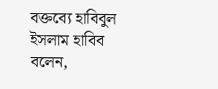বক্তব্যে হাবিবুল ইসলাম হাবিব বলেন,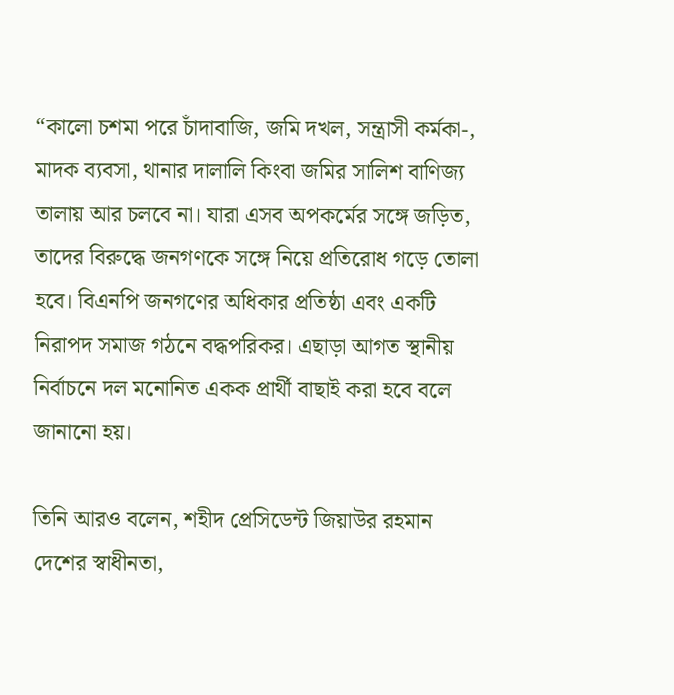“কালো চশমা পরে চাঁদাবাজি, জমি দখল, সন্ত্রাসী কর্মকা-, মাদক ব্যবসা, থানার দালালি কিংবা জমির সালিশ বাণিজ্য তালায় আর চলবে না। যারা এসব অপকর্মের সঙ্গে জড়িত, তাদের বিরুদ্ধে জনগণকে সঙ্গে নিয়ে প্রতিরোধ গড়ে তোলা হবে। বিএনপি জনগণের অধিকার প্রতিষ্ঠা এবং একটি নিরাপদ সমাজ গঠনে বদ্ধপরিকর। এছাড়া আগত স্থানীয় নির্বাচনে দল মনোনিত একক প্রার্থী বাছাই করা হবে বলে জানানো হয়।

তিনি আরও বলেন, শহীদ প্রেসিডেন্ট জিয়াউর রহমান দেশের স্বাধীনতা,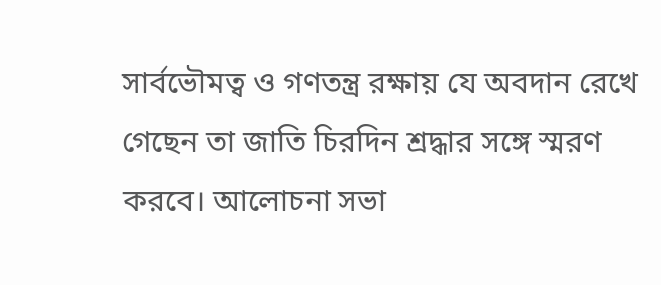সার্বভৌমত্ব ও গণতন্ত্র রক্ষায় যে অবদান রেখে গেছেন তা জাতি চিরদিন শ্রদ্ধার সঙ্গে স্মরণ করবে। আলোচনা সভা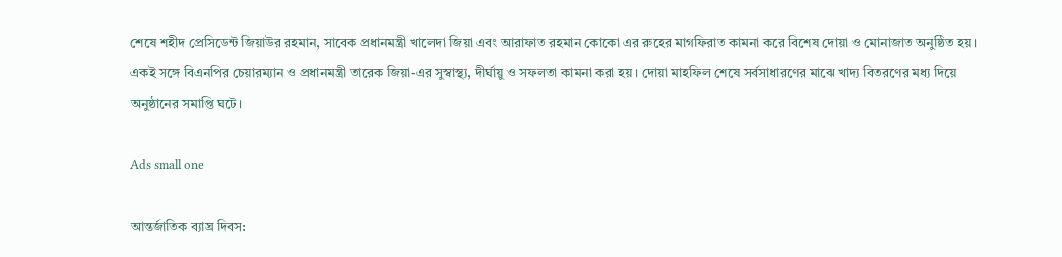শেষে শহীদ প্রেসিডেন্ট জিয়াউর রহমান, সাবেক প্রধানমন্ত্রী খালেদা জিয়া এবং আরাফাত রহমান কোকো এর রুহের মাগফিরাত কামনা করে বিশেষ দোয়া ও মোনাজাত অনুষ্ঠিত হয়। একই সঙ্গে বিএনপির চেয়ারম্যান ও প্রধানমন্ত্রী তারেক জিয়া-এর সুস্বাস্থ্য, দীর্ঘায়ু ও সফলতা কামনা করা হয়। দোয়া মাহফিল শেষে সর্বসাধারণের মাঝে খাদ্য বিতরণের মধ্য দিয়ে অনুষ্ঠানের সমাপ্তি ঘটে।

Ads small one

আন্তর্জাতিক ব্যাঘ্র দিবস: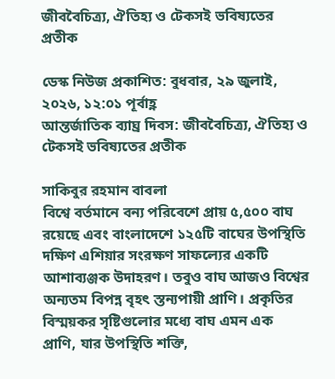জীববৈচিত্র্য, ঐতিহ্য ও টেকসই ভবিষ্যতের প্রতীক

ডেস্ক নিউজ প্রকাশিত: বুধবার, ২৯ জুলাই, ২০২৬, ১২:০১ পূর্বাহ্ণ
আন্তর্জাতিক ব্যাঘ্র দিবস: জীববৈচিত্র্য, ঐতিহ্য ও টেকসই ভবিষ্যতের প্রতীক

সাকিবুর রহমান বাবলা
বিশ্বে বর্তমানে বন্য পরিবেশে প্রায় ৫,৫০০ বাঘ রয়েছে এবং বাংলাদেশে ১২৫টি বাঘের উপস্থিতি দক্ষিণ এশিয়ার সংরক্ষণ সাফল্যের একটি আশাব্যঞ্জক উদাহরণ। তবুও বাঘ আজও বিশ্বের অন্যতম বিপন্ন বৃহৎ স্তন্যপায়ী প্রাণি। প্রকৃতির বিস্ময়কর সৃষ্টিগুলোর মধ্যে বাঘ এমন এক প্রাণি, যার উপস্থিতি শক্তি,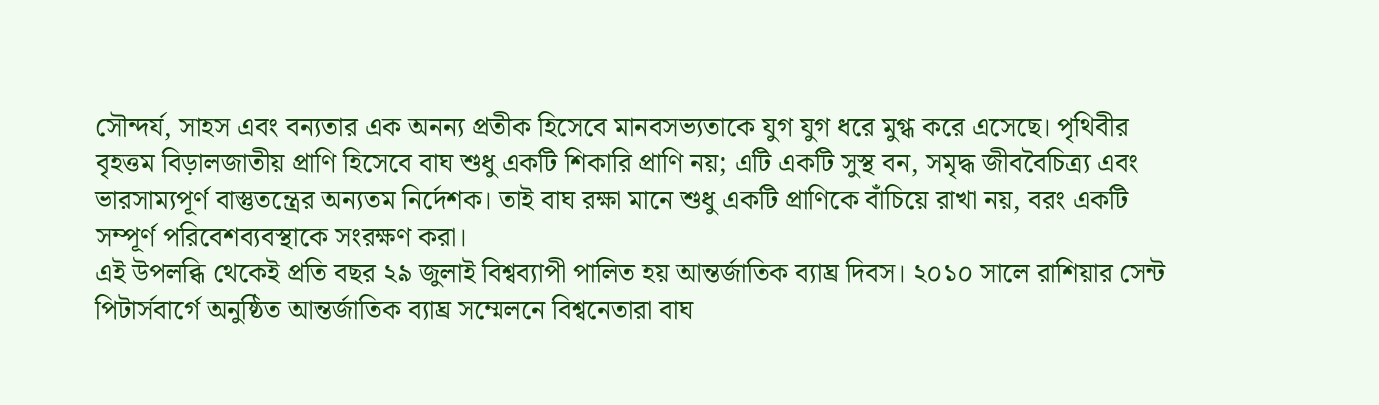সৌন্দর্য, সাহস এবং বন্যতার এক অনন্য প্রতীক হিসেবে মানবসভ্যতাকে যুগ যুগ ধরে মুগ্ধ করে এসেছে। পৃথিবীর বৃহত্তম বিড়ালজাতীয় প্রাণি হিসেবে বাঘ শুধু একটি শিকারি প্রাণি নয়; এটি একটি সুস্থ বন, সমৃদ্ধ জীববৈচিত্র্য এবং ভারসাম্যপূর্ণ বাস্তুতন্ত্রের অন্যতম নির্দেশক। তাই বাঘ রক্ষা মানে শুধু একটি প্রাণিকে বাঁচিয়ে রাখা নয়, বরং একটি সম্পূর্ণ পরিবেশব্যবস্থাকে সংরক্ষণ করা।
এই উপলব্ধি থেকেই প্রতি বছর ২৯ জুলাই বিশ্বব্যাপী পালিত হয় আন্তর্জাতিক ব্যাঘ্র দিবস। ২০১০ সালে রাশিয়ার সেন্ট পিটার্সবার্গে অনুষ্ঠিত আন্তর্জাতিক ব্যাঘ্র সম্মেলনে বিশ্বনেতারা বাঘ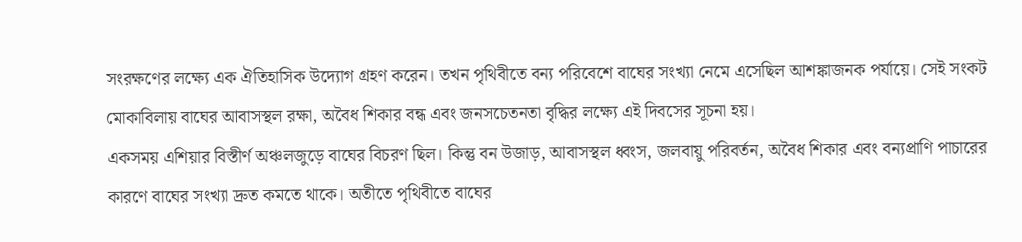সংরক্ষণের লক্ষ্যে এক ঐতিহাসিক উদ্যোগ গ্রহণ করেন। তখন পৃথিবীতে বন্য পরিবেশে বাঘের সংখ্যা নেমে এসেছিল আশঙ্কাজনক পর্যায়ে। সেই সংকট মোকাবিলায় বাঘের আবাসস্থল রক্ষা, অবৈধ শিকার বন্ধ এবং জনসচেতনতা বৃদ্ধির লক্ষ্যে এই দিবসের সূচনা হয়।
একসময় এশিয়ার বিস্তীর্ণ অঞ্চলজুড়ে বাঘের বিচরণ ছিল। কিন্তু বন উজাড়, আবাসস্থল ধ্বংস, জলবায়ু পরিবর্তন, অবৈধ শিকার এবং বন্যপ্রাণি পাচারের কারণে বাঘের সংখ্যা দ্রুত কমতে থাকে। অতীতে পৃথিবীতে বাঘের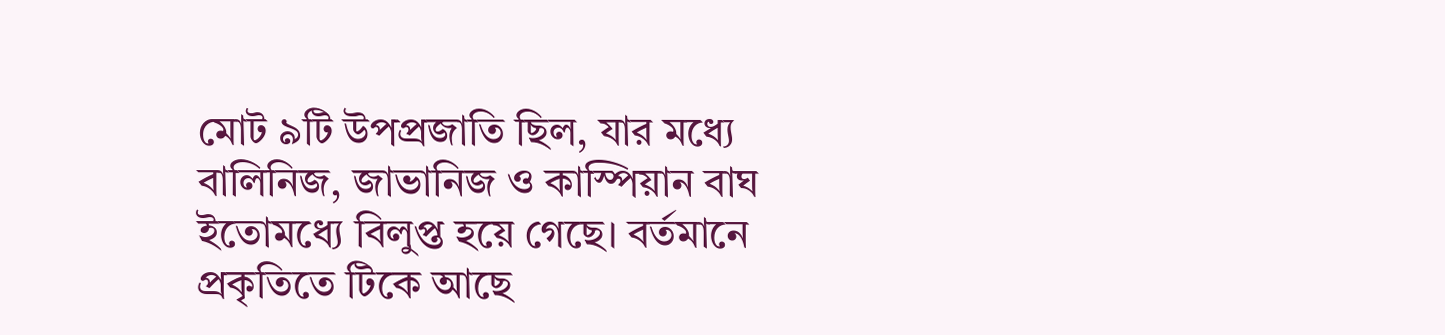মোট ৯টি উপপ্রজাতি ছিল, যার মধ্যে বালিনিজ, জাভানিজ ও কাস্পিয়ান বাঘ ইতোমধ্যে বিলুপ্ত হয়ে গেছে। বর্তমানে প্রকৃতিতে টিকে আছে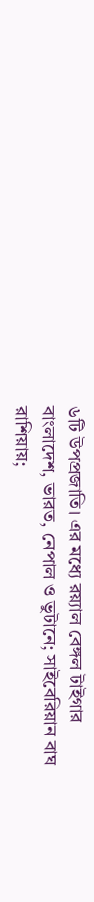৬টি উপপ্রজাতি। এর মধ্যে রয়্যাল বেঙ্গল টাইগার বাংলাদেশ, ভারত, নেপাল ও ভুটানে; সাইবেরিয়ান বাঘ রাশিয়ায়;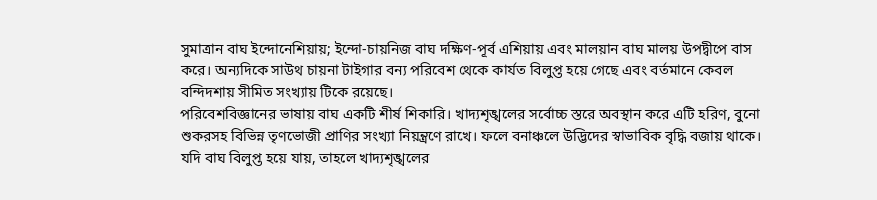সুমাত্রান বাঘ ইন্দোনেশিয়ায়; ইন্দো-চায়নিজ বাঘ দক্ষিণ-পূর্ব এশিয়ায় এবং মালয়ান বাঘ মালয় উপদ্বীপে বাস করে। অন্যদিকে সাউথ চায়না টাইগার বন্য পরিবেশ থেকে কার্যত বিলুপ্ত হয়ে গেছে এবং বর্তমানে কেবল বন্দিদশায় সীমিত সংখ্যায় টিকে রয়েছে।
পরিবেশবিজ্ঞানের ভাষায় বাঘ একটি শীর্ষ শিকারি। খাদ্যশৃঙ্খলের সর্বোচ্চ স্তরে অবস্থান করে এটি হরিণ, বুনো শুকরসহ বিভিন্ন তৃণভোজী প্রাণির সংখ্যা নিয়ন্ত্রণে রাখে। ফলে বনাঞ্চলে উদ্ভিদের স্বাভাবিক বৃদ্ধি বজায় থাকে। যদি বাঘ বিলুপ্ত হয়ে যায়, তাহলে খাদ্যশৃঙ্খলের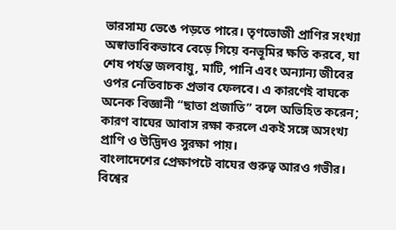ভারসাম্য ভেঙে পড়তে পারে। তৃণভোজী প্রাণির সংখ্যা অস্বাভাবিকভাবে বেড়ে গিয়ে বনভূমির ক্ষতি করবে, যা শেষ পর্যন্ত জলবায়ু, মাটি, পানি এবং অন্যান্য জীবের ওপর নেতিবাচক প্রভাব ফেলবে। এ কারণেই বাঘকে অনেক বিজ্ঞানী “ছাতা প্রজাতি” বলে অভিহিত করেন; কারণ বাঘের আবাস রক্ষা করলে একই সঙ্গে অসংখ্য প্রাণি ও উদ্ভিদও সুরক্ষা পায়।
বাংলাদেশের প্রেক্ষাপটে বাঘের গুরুত্ব আরও গভীর। বিশ্বের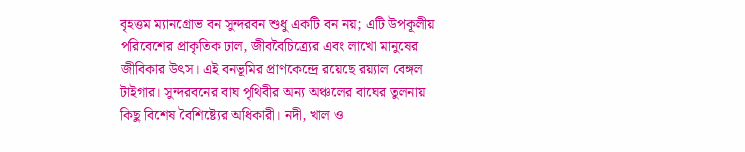বৃহত্তম ম্যানগ্রোভ বন সুন্দরবন শুধু একটি বন নয়; এটি উপকূলীয় পরিবেশের প্রাকৃতিক ঢাল, জীববৈচিত্র্যের এবং লাখো মানুষের জীবিকার উৎস। এই বনভূমির প্রাণকেন্দ্রে রয়েছে রয়্যাল বেঙ্গল টাইগার। সুন্দরবনের বাঘ পৃথিবীর অন্য অঞ্চলের বাঘের তুলনায় কিছু বিশেষ বৈশিষ্ট্যের অধিকারী। নদী, খাল ও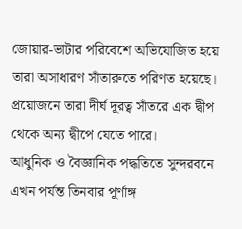জোয়ার-ভাটার পরিবেশে অভিযোজিত হয়ে তারা অসাধারণ সাঁতারুতে পরিণত হয়েছে। প্রয়োজনে তারা দীর্ঘ দূরত্ব সাঁতরে এক দ্বীপ থেকে অন্য দ্বীপে যেতে পারে।
আধুনিক ও বৈজ্ঞানিক পদ্ধতিতে সুন্দরবনে এখন পর্যন্ত তিনবার পূর্ণাঙ্গ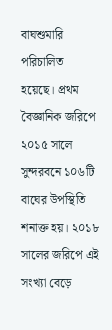বাঘশুমারি পরিচালিত হয়েছে। প্রথম বৈজ্ঞানিক জরিপে ২০১৫ সালে সুন্দরবনে ১০৬টি বাঘের উপস্থিতি শনাক্ত হয়। ২০১৮ সালের জরিপে এই সংখ্যা বেড়ে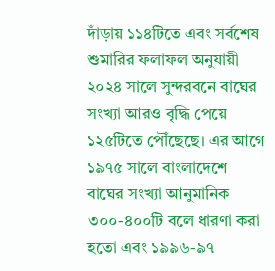দাঁড়ায় ১১৪টিতে এবং সর্বশেষ শুমারির ফলাফল অনুযায়ী ২০২৪ সালে সুন্দরবনে বাঘের সংখ্যা আরও বৃদ্ধি পেয়ে ১২৫টিতে পৌঁছেছে। এর আগে ১৯৭৫ সালে বাংলাদেশে বাঘের সংখ্যা আনুমানিক ৩০০-৪০০টি বলে ধারণা করা হতো এবং ১৯৯৬-৯৭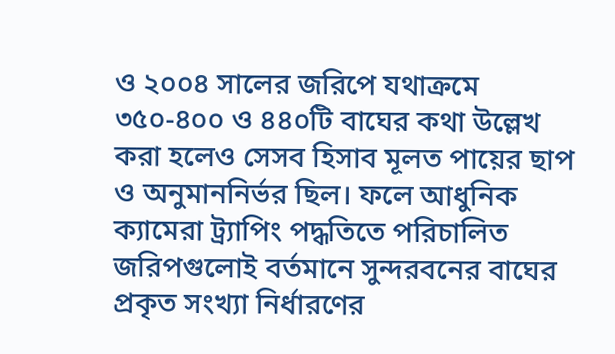ও ২০০৪ সালের জরিপে যথাক্রমে ৩৫০-৪০০ ও ৪৪০টি বাঘের কথা উল্লেখ করা হলেও সেসব হিসাব মূলত পায়ের ছাপ ও অনুমাননির্ভর ছিল। ফলে আধুনিক ক্যামেরা ট্র্যাপিং পদ্ধতিতে পরিচালিত জরিপগুলোই বর্তমানে সুন্দরবনের বাঘের প্রকৃত সংখ্যা নির্ধারণের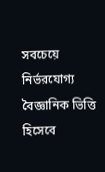সবচেয়ে নির্ভরযোগ্য বৈজ্ঞানিক ভিত্তি হিসেবে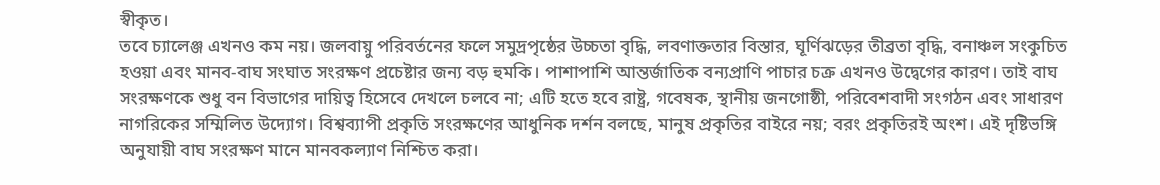স্বীকৃত।
তবে চ্যালেঞ্জ এখনও কম নয়। জলবায়ু পরিবর্তনের ফলে সমুদ্রপৃষ্ঠের উচ্চতা বৃদ্ধি, লবণাক্ততার বিস্তার, ঘূর্ণিঝড়ের তীব্রতা বৃদ্ধি, বনাঞ্চল সংকুচিত হওয়া এবং মানব-বাঘ সংঘাত সংরক্ষণ প্রচেষ্টার জন্য বড় হুমকি। পাশাপাশি আন্তর্জাতিক বন্যপ্রাণি পাচার চক্র এখনও উদ্বেগের কারণ। তাই বাঘ সংরক্ষণকে শুধু বন বিভাগের দায়িত্ব হিসেবে দেখলে চলবে না; এটি হতে হবে রাষ্ট্র, গবেষক, স্থানীয় জনগোষ্ঠী, পরিবেশবাদী সংগঠন এবং সাধারণ নাগরিকের সম্মিলিত উদ্যোগ। বিশ্বব্যাপী প্রকৃতি সংরক্ষণের আধুনিক দর্শন বলছে, মানুষ প্রকৃতির বাইরে নয়; বরং প্রকৃতিরই অংশ। এই দৃষ্টিভঙ্গি অনুযায়ী বাঘ সংরক্ষণ মানে মানবকল্যাণ নিশ্চিত করা।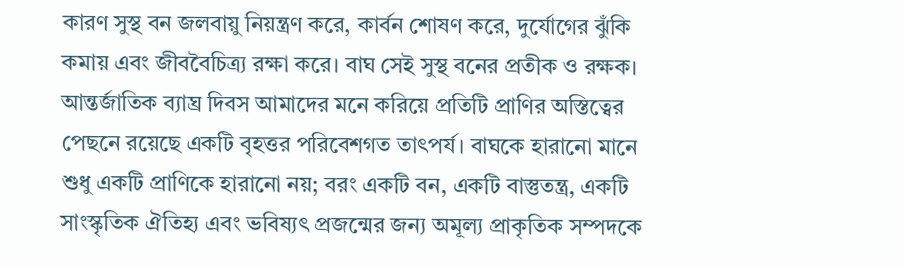কারণ সুস্থ বন জলবায়ু নিয়ন্ত্রণ করে, কার্বন শোষণ করে, দুর্যোগের ঝুঁকি কমায় এবং জীববৈচিত্র্য রক্ষা করে। বাঘ সেই সুস্থ বনের প্রতীক ও রক্ষক।
আন্তর্জাতিক ব্যাঘ্র দিবস আমাদের মনে করিয়ে প্রতিটি প্রাণির অস্তিত্বের পেছনে রয়েছে একটি বৃহত্তর পরিবেশগত তাৎপর্য। বাঘকে হারানো মানে শুধু একটি প্রাণিকে হারানো নয়; বরং একটি বন, একটি বাস্তুতন্ত্র, একটি সাংস্কৃতিক ঐতিহ্য এবং ভবিষ্যৎ প্রজন্মের জন্য অমূল্য প্রাকৃতিক সম্পদকে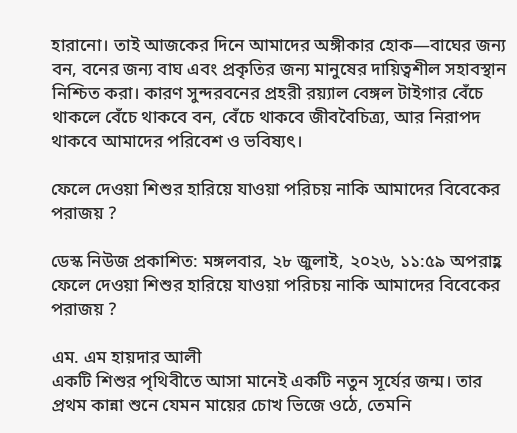হারানো। তাই আজকের দিনে আমাদের অঙ্গীকার হোক—বাঘের জন্য বন, বনের জন্য বাঘ এবং প্রকৃতির জন্য মানুষের দায়িত্বশীল সহাবস্থান নিশ্চিত করা। কারণ সুন্দরবনের প্রহরী রয়্যাল বেঙ্গল টাইগার বেঁচে থাকলে বেঁচে থাকবে বন, বেঁচে থাকবে জীববৈচিত্র্য, আর নিরাপদ থাকবে আমাদের পরিবেশ ও ভবিষ্যৎ।

ফেলে দেওয়া শিশুর হারিয়ে যাওয়া পরিচয় নাকি আমাদের বিবেকের পরাজয় ?

ডেস্ক নিউজ প্রকাশিত: মঙ্গলবার, ২৮ জুলাই, ২০২৬, ১১:৫৯ অপরাহ্ণ
ফেলে দেওয়া শিশুর হারিয়ে যাওয়া পরিচয় নাকি আমাদের বিবেকের পরাজয় ?

এম. এম হায়দার আলী
একটি শিশুর পৃথিবীতে আসা মানেই একটি নতুন সূর্যের জন্ম। তার প্রথম কান্না শুনে যেমন মায়ের চোখ ভিজে ওঠে, তেমনি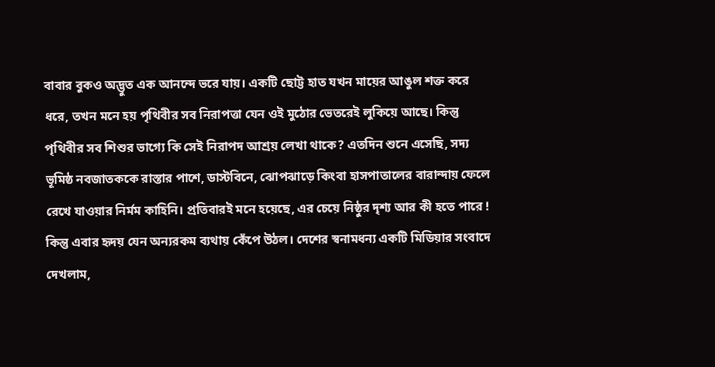বাবার বুকও অদ্ভুত এক আনন্দে ভরে যায়। একটি ছোট্ট হাত যখন মায়ের আঙুল শক্ত করে ধরে, তখন মনে হয় পৃথিবীর সব নিরাপত্তা যেন ওই মুঠোর ভেতরেই লুকিয়ে আছে। কিন্তু পৃথিবীর সব শিশুর ভাগ্যে কি সেই নিরাপদ আশ্রয় লেখা থাকে? এতদিন শুনে এসেছি, সদ্য ভূমিষ্ঠ নবজাতককে রাস্তার পাশে, ডাস্টবিনে, ঝোপঝাড়ে কিংবা হাসপাতালের বারান্দায় ফেলে রেখে যাওয়ার নির্মম কাহিনি। প্রতিবারই মনে হয়েছে, এর চেয়ে নিষ্ঠুর দৃশ্য আর কী হতে পারে ! কিন্তু এবার হৃদয় যেন অন্যরকম ব্যথায় কেঁপে উঠল। দেশের স্বনামধন্য একটি মিডিয়ার সংবাদে দেখলাম,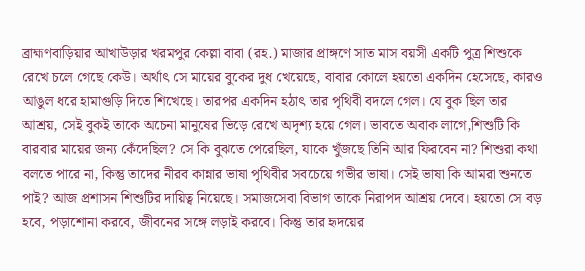ব্রাহ্মণবাড়িয়ার আখাউড়ার খরমপুর কেল্লা বাবা (রহ.) মাজার প্রাঙ্গণে সাত মাস বয়সী একটি পুত্র শিশুকে রেখে চলে গেছে কেউ। অর্থাৎ সে মায়ের বুকের দুধ খেয়েছে, বাবার কোলে হয়তো একদিন হেসেছে, কারও আঙুল ধরে হামাগুড়ি দিতে শিখেছে। তারপর একদিন হঠাৎ তার পৃথিবী বদলে গেল। যে বুক ছিল তার আশ্রয়, সেই বুকই তাকে অচেনা মানুষের ভিড়ে রেখে অদৃশ্য হয়ে গেল। ভাবতে অবাক লাগে,শিশুটি কি বারবার মায়ের জন্য কেঁদেছিল? সে কি বুঝতে পেরেছিল, যাকে খুঁজছে তিনি আর ফিরবেন না? শিশুরা কথা বলতে পারে না, কিন্তু তাদের নীরব কান্নার ভাষা পৃথিবীর সবচেয়ে গভীর ভাষা। সেই ভাষা কি আমরা শুনতে পাই? আজ প্রশাসন শিশুটির দায়িত্ব নিয়েছে। সমাজসেবা বিভাগ তাকে নিরাপদ আশ্রয় দেবে। হয়তো সে বড় হবে, পড়াশোনা করবে, জীবনের সঙ্গে লড়াই করবে। কিন্তু তার হৃদয়ের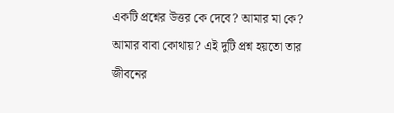একটি প্রশ্নের উত্তর কে দেবে? আমার মা কে? আমার বাবা কোথায়? এই দুটি প্রশ্ন হয়তো তার জীবনের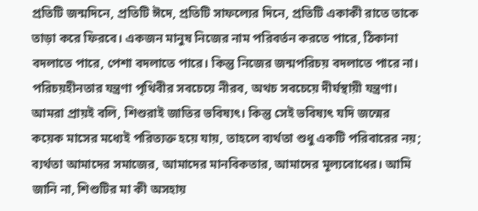প্রতিটি জন্মদিনে, প্রতিটি ঈদে, প্রতিটি সাফল্যের দিনে, প্রতিটি একাকী রাতে তাকে তাড়া করে ফিরবে। একজন মানুষ নিজের নাম পরিবর্তন করতে পারে, ঠিকানা বদলাতে পারে, পেশা বদলাতে পারে। কিন্তু নিজের জন্মপরিচয় বদলাতে পারে না। পরিচয়হীনতার যন্ত্রণা পৃথিবীর সবচেয়ে নীরব, অথচ সবচেয়ে দীর্ঘস্থায়ী যন্ত্রণা। আমরা প্রায়ই বলি, শিশুরাই জাতির ভবিষ্যৎ। কিন্তু সেই ভবিষ্যৎ যদি জন্মের কয়েক মাসের মধ্যেই পরিত্যক্ত হয়ে যায়, তাহলে ব্যর্থতা শুধু একটি পরিবারের নয়; ব্যর্থতা আমাদের সমাজের, আমাদের মানবিকতার, আমাদের মূল্যবোধের। আমি জানি না, শিশুটির মা কী অসহায়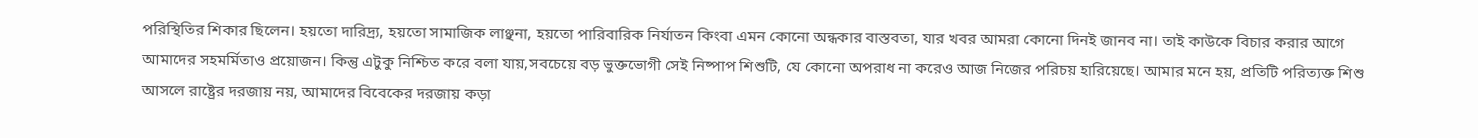পরিস্থিতির শিকার ছিলেন। হয়তো দারিদ্র্য, হয়তো সামাজিক লাঞ্ছনা, হয়তো পারিবারিক নির্যাতন কিংবা এমন কোনো অন্ধকার বাস্তবতা, যার খবর আমরা কোনো দিনই জানব না। তাই কাউকে বিচার করার আগে আমাদের সহমর্মিতাও প্রয়োজন। কিন্তু এটুকু নিশ্চিত করে বলা যায়,সবচেয়ে বড় ভুক্তভোগী সেই নিষ্পাপ শিশুটি, যে কোনো অপরাধ না করেও আজ নিজের পরিচয় হারিয়েছে। আমার মনে হয়, প্রতিটি পরিত্যক্ত শিশু আসলে রাষ্ট্রের দরজায় নয়, আমাদের বিবেকের দরজায় কড়া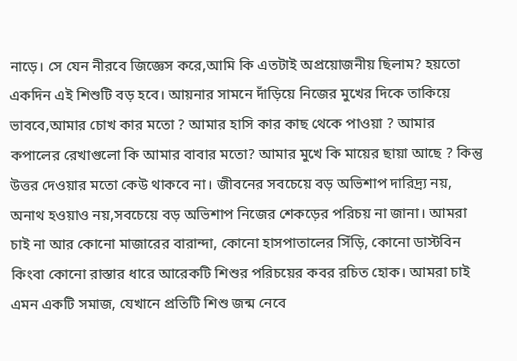নাড়ে। সে যেন নীরবে জিজ্ঞেস করে,আমি কি এতটাই অপ্রয়োজনীয় ছিলাম? হয়তো একদিন এই শিশুটি বড় হবে। আয়নার সামনে দাঁড়িয়ে নিজের মুখের দিকে তাকিয়ে ভাববে,আমার চোখ কার মতো ? আমার হাসি কার কাছ থেকে পাওয়া ? আমার কপালের রেখাগুলো কি আমার বাবার মতো? আমার মুখে কি মায়ের ছায়া আছে ? কিন্তু উত্তর দেওয়ার মতো কেউ থাকবে না। জীবনের সবচেয়ে বড় অভিশাপ দারিদ্র্য নয়, অনাথ হওয়াও নয়,সবচেয়ে বড় অভিশাপ নিজের শেকড়ের পরিচয় না জানা। আমরা চাই না আর কোনো মাজারের বারান্দা, কোনো হাসপাতালের সিঁড়ি, কোনো ডাস্টবিন কিংবা কোনো রাস্তার ধারে আরেকটি শিশুর পরিচয়ের কবর রচিত হোক। আমরা চাই এমন একটি সমাজ, যেখানে প্রতিটি শিশু জন্ম নেবে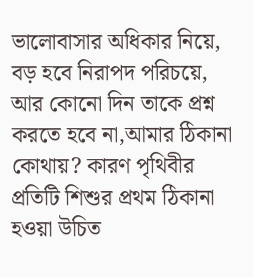ভালোবাসার অধিকার নিয়ে, বড় হবে নিরাপদ পরিচয়ে, আর কোনো দিন তাকে প্রশ্ন করতে হবে না,আমার ঠিকানা কোথায়? কারণ পৃথিবীর প্রতিটি শিশুর প্রথম ঠিকানা হওয়া উচিত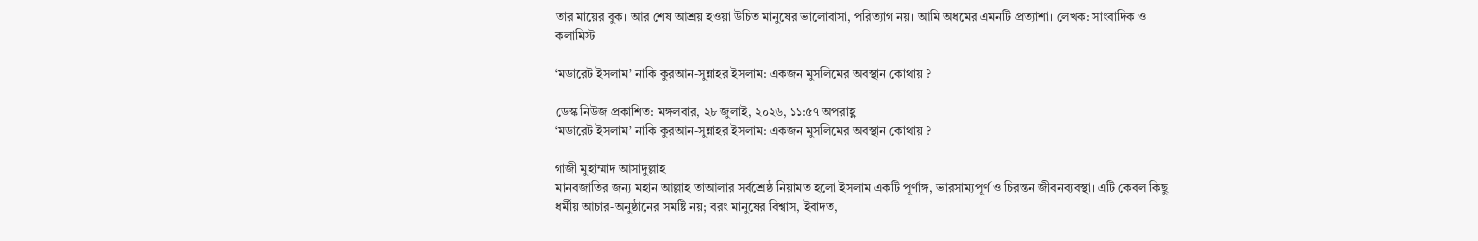তার মায়ের বুক। আর শেষ আশ্রয় হওয়া উচিত মানুষের ভালোবাসা, পরিত্যাগ নয়। আমি অধমের এমনটি প্রত্যাশা। লেখক: সাংবাদিক ও কলামিস্ট

‘মডারেট ইসলাম’ নাকি কুরআন-সুন্নাহর ইসলাম: একজন মুসলিমের অবস্থান কোথায় ?

ডেস্ক নিউজ প্রকাশিত: মঙ্গলবার, ২৮ জুলাই, ২০২৬, ১১:৫৭ অপরাহ্ণ
‘মডারেট ইসলাম’ নাকি কুরআন-সুন্নাহর ইসলাম: একজন মুসলিমের অবস্থান কোথায় ?

গাজী মুহাম্মাদ আসাদুল্লাহ
মানবজাতির জন্য মহান আল্লাহ তাআলার সর্বশ্রেষ্ঠ নিয়ামত হলো ইসলাম একটি পূর্ণাঙ্গ, ভারসাম্যপূর্ণ ও চিরন্তন জীবনব্যবস্থা। এটি কেবল কিছু ধর্মীয় আচার-অনুষ্ঠানের সমষ্টি নয়; বরং মানুষের বিশ্বাস, ইবাদত,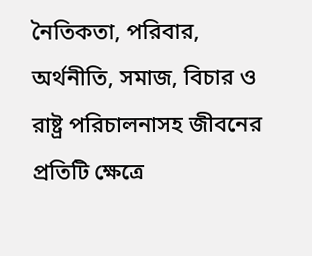নৈতিকতা, পরিবার, অর্থনীতি, সমাজ, বিচার ও রাষ্ট্র পরিচালনাসহ জীবনের প্রতিটি ক্ষেত্রে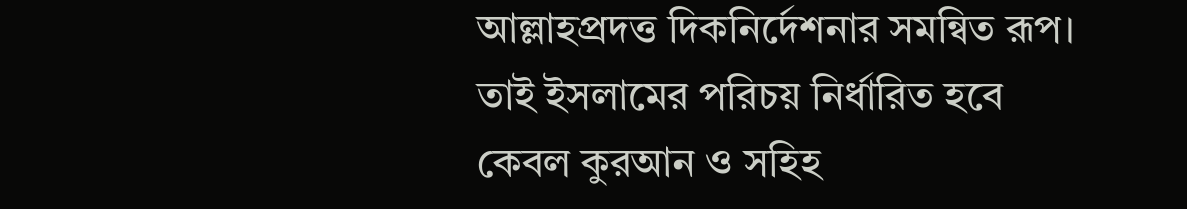আল্লাহপ্রদত্ত দিকনির্দেশনার সমন্বিত রূপ। তাই ইসলামের পরিচয় নির্ধারিত হবে কেবল কুরআন ও সহিহ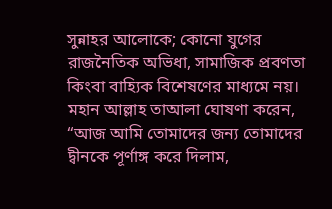সুন্নাহর আলোকে; কোনো যুগের রাজনৈতিক অভিধা, সামাজিক প্রবণতা কিংবা বাহ্যিক বিশেষণের মাধ্যমে নয়। মহান আল্লাহ তাআলা ঘোষণা করেন, “আজ আমি তোমাদের জন্য তোমাদের দ্বীনকে পূর্ণাঙ্গ করে দিলাম,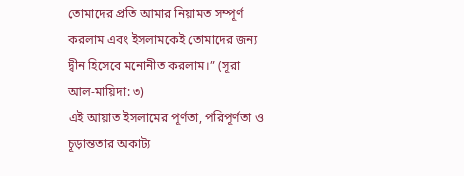তোমাদের প্রতি আমার নিয়ামত সম্পূর্ণ করলাম এবং ইসলামকেই তোমাদের জন্য দ্বীন হিসেবে মনোনীত করলাম।” (সূরা আল-মায়িদা: ৩)
এই আয়াত ইসলামের পূর্ণতা, পরিপূর্ণতা ও চূড়ান্ততার অকাট্য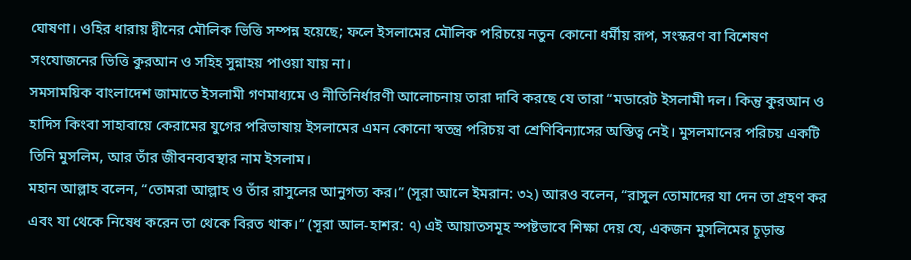ঘোষণা। ওহির ধারায় দ্বীনের মৌলিক ভিত্তি সম্পন্ন হয়েছে; ফলে ইসলামের মৌলিক পরিচয়ে নতুন কোনো ধর্মীয় রূপ, সংস্করণ বা বিশেষণ সংযোজনের ভিত্তি কুরআন ও সহিহ সুন্নাহয় পাওয়া যায় না।
সমসাময়িক বাংলাদেশ জামাতে ইসলামী গণমাধ্যমে ও নীতিনির্ধারণী আলোচনায় তারা দাবি করছে যে তারা “মডারেট ইসলামী দল। কিন্তু কুরআন ও হাদিস কিংবা সাহাবায়ে কেরামের যুগের পরিভাষায় ইসলামের এমন কোনো স্বতন্ত্র পরিচয় বা শ্রেণিবিন্যাসের অস্তিত্ব নেই। মুসলমানের পরিচয় একটি তিনি মুসলিম, আর তাঁর জীবনব্যবস্থার নাম ইসলাম।
মহান আল্লাহ বলেন, “তোমরা আল্লাহ ও তাঁর রাসুলের আনুগত্য কর।” (সূরা আলে ইমরান: ৩২) আরও বলেন, “রাসুল তোমাদের যা দেন তা গ্রহণ কর এবং যা থেকে নিষেধ করেন তা থেকে বিরত থাক।” (সূরা আল-হাশর: ৭) এই আয়াতসমূহ স্পষ্টভাবে শিক্ষা দেয় যে, একজন মুসলিমের চূড়ান্ত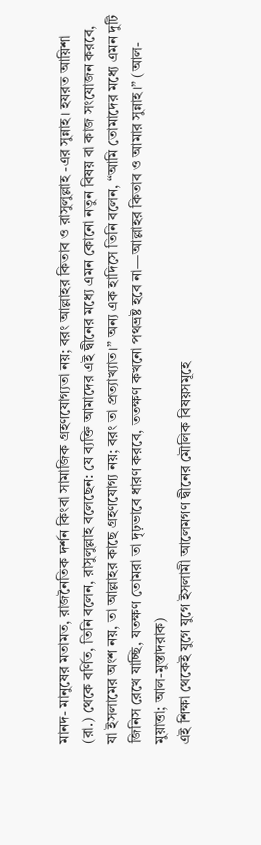মানদ- মানুষের মতামত, রাজনৈতিক দর্শন কিংবা সামাজিক গ্রহণযোগ্যতা নয়; বরং আল্লাহর কিতাব ও রাসুলুল্লাহ -এর সুন্নাহ। হযরত আয়িশা (রা.) থেকে বর্ণিত, তিনি বলেন, রাসুলুল্লাহ বলেছেন: যে ব্যক্তি আমাদের এই দ্বীনের মধ্যে এমন কোনো নতুন বিষয় বা কাজ সংযোজন করবে, যা ইসলামের অংশ নয়, তা আল্লাহর কাছে গ্রহণযোগ্য নয়; বরং তা প্রত্যাখ্যাত।” অন্য এক হাদিসে তিনি বলেন, “আমি তোমাদের মধ্যে এমন দুটি জিনিস রেখে যাচ্ছি, যতক্ষণ তোমরা তা দৃঢ়ভাবে ধারণ করবে, ততক্ষণ কখনো পথভ্রষ্ট হবে না—আল্লাহর কিতাব ও আমার সুন্নাহ।” (আল-মুয়াত্তা; আল-মুস্তাদরাক)
এই শিক্ষা থেকেই যুগে যুগে ইসলামী আলেমগণ দ্বীনের মৌলিক বিষয়সমূহে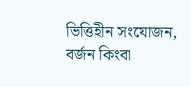ভিত্তিহীন সংযোজন, বর্জন কিংবা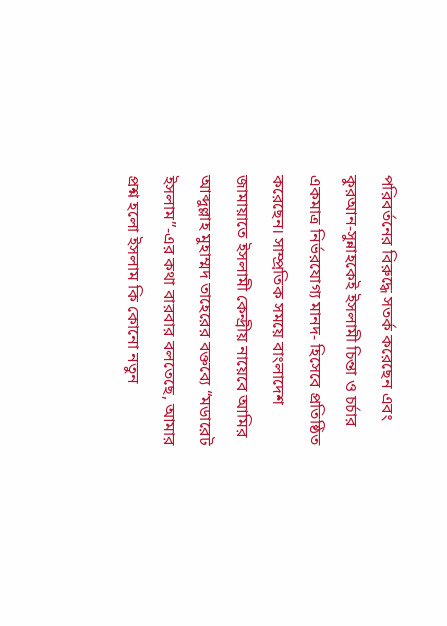পরিবর্তনের বিরুদ্ধে সতর্ক করেছেন এবং কুরআন-সুন্নাহকেই ইসলামী চিন্তা ও চর্চার একমাত্র নির্ভরযোগ্য মানদ- হিসেবে প্রতিষ্ঠিত করেছেন। সাম্প্রতিক সময়ে বাংলাদেশ জামায়াতে ইসলামী কেন্দ্রীয় নায়েবে আমির আব্দুল্লাহ মুহাম্মদ তাহেরের বক্তব্যে “মডারেট ইসলাম”-এর কথা বারবার বলতেছে, আমার প্রশ্ন হলো ইসলাম কি কোনো নতুন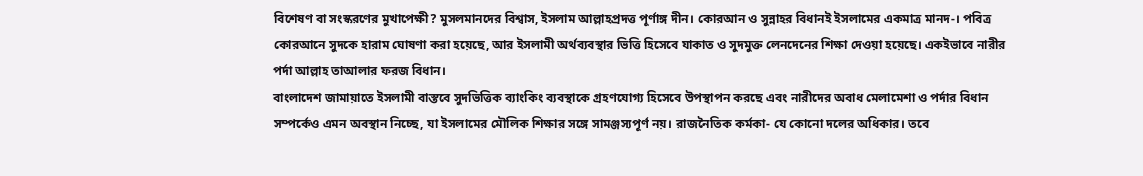বিশেষণ বা সংস্করণের মুখাপেক্ষী? মুসলমানদের বিশ্বাস, ইসলাম আল্লাহপ্রদত্ত পূর্ণাঙ্গ দীন। কোরআন ও সুন্নাহর বিধানই ইসলামের একমাত্র মানদ-। পবিত্র কোরআনে সুদকে হারাম ঘোষণা করা হয়েছে, আর ইসলামী অর্থব্যবস্থার ভিত্তি হিসেবে যাকাত ও সুদমুক্ত লেনদেনের শিক্ষা দেওয়া হয়েছে। একইভাবে নারীর পর্দা আল্লাহ তাআলার ফরজ বিধান।
বাংলাদেশ জামায়াতে ইসলামী বাস্তবে সুদভিত্তিক ব্যাংকিং ব্যবস্থাকে গ্রহণযোগ্য হিসেবে উপস্থাপন করছে এবং নারীদের অবাধ মেলামেশা ও পর্দার বিধান সম্পর্কেও এমন অবস্থান নিচ্ছে, যা ইসলামের মৌলিক শিক্ষার সঙ্গে সামঞ্জস্যপূর্ণ নয়। রাজনৈতিক কর্মকা- যে কোনো দলের অধিকার। তবে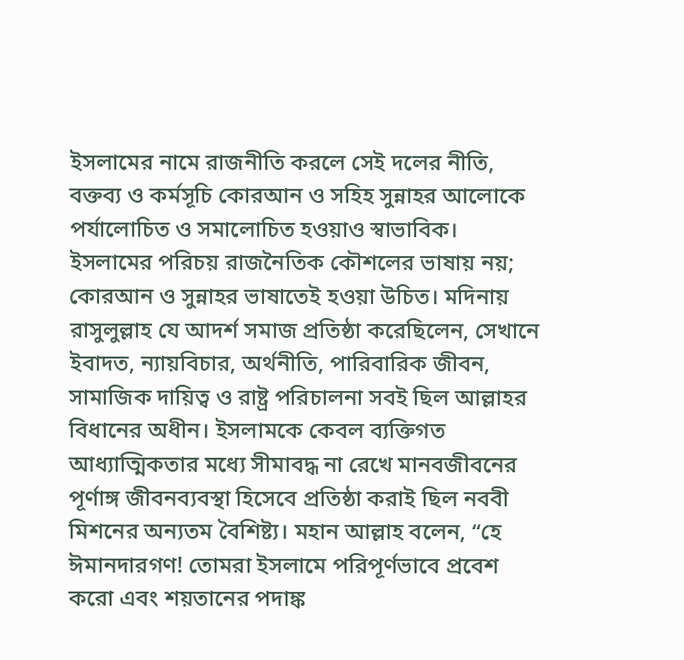ইসলামের নামে রাজনীতি করলে সেই দলের নীতি, বক্তব্য ও কর্মসূচি কোরআন ও সহিহ সুন্নাহর আলোকে পর্যালোচিত ও সমালোচিত হওয়াও স্বাভাবিক। ইসলামের পরিচয় রাজনৈতিক কৌশলের ভাষায় নয়; কোরআন ও সুন্নাহর ভাষাতেই হওয়া উচিত। মদিনায় রাসুলুল্লাহ যে আদর্শ সমাজ প্রতিষ্ঠা করেছিলেন, সেখানে ইবাদত, ন্যায়বিচার, অর্থনীতি, পারিবারিক জীবন, সামাজিক দায়িত্ব ও রাষ্ট্র পরিচালনা সবই ছিল আল্লাহর বিধানের অধীন। ইসলামকে কেবল ব্যক্তিগত আধ্যাত্মিকতার মধ্যে সীমাবদ্ধ না রেখে মানবজীবনের পূর্ণাঙ্গ জীবনব্যবস্থা হিসেবে প্রতিষ্ঠা করাই ছিল নববী মিশনের অন্যতম বৈশিষ্ট্য। মহান আল্লাহ বলেন, “হে ঈমানদারগণ! তোমরা ইসলামে পরিপূর্ণভাবে প্রবেশ করো এবং শয়তানের পদাঙ্ক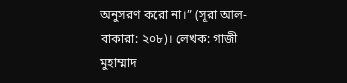অনুসরণ করো না।” (সূরা আল-বাকারা: ২০৮)। লেখক: গাজী মুহাম্মাদ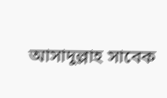আসাদুল্লাহ সাবেক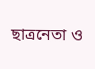ছাত্রনেতা ও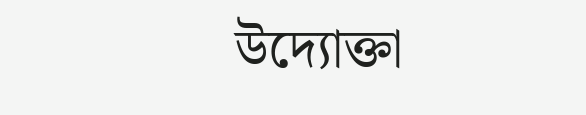উদ্যোক্তা